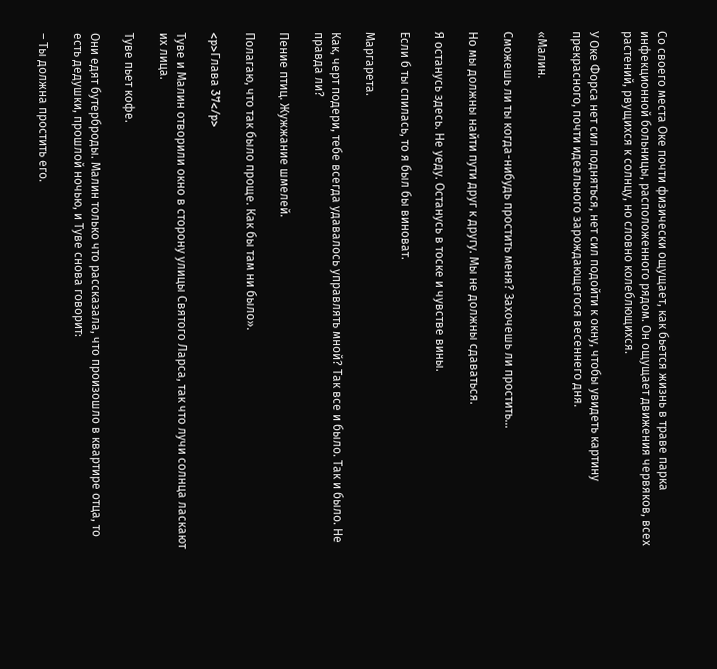Со своего места Оке почти физически ощущает, как бьется жизнь в траве парка инфекционной больницы, расположенного рядом. Он ощущает движения червяков, всех растений, рвущихся к солнцу, но словно колеблющихся.

У Оке Форса нет сил подняться, нет сил подойти к окну, чтобы увидеть картину прекрасного, почти идеального зарождающегося весеннего дня.

«Малин.

Сможешь ли ты когда-нибудь простить меня? Захочешь ли простить…

Но мы должны найти пути друг к другу. Мы не должны сдаваться.

Я останусь здесь. Не уеду. Останусь в тоске и чувстве вины.

Если б ты спилась, то я был бы виноват.

Маргарета.

Как, черт подери, тебе всегда удавалось управлять мной? Так все и было. Так и было. Не правда ли?

Пение птиц. Жужжание шмелей.

Полагаю, что так было проще. Как бы там ни было».

<p>Глава 37</p>

Туве и Малин отворили окно в сторону улицы Святого Ларса, так что лучи солнца ласкают их лица.

Туве пьет кофе.

Они едят бутерброды. Малин только что рассказала, что произошло в квартире отца, то есть дедушки, прошлой ночью, и Туве снова говорит:

– Ты должна простить его.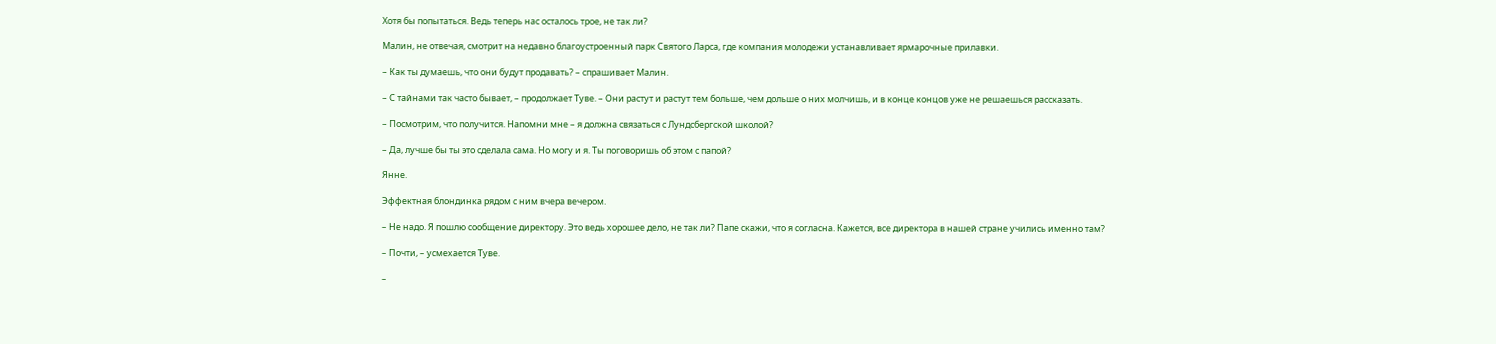Хотя бы попытаться. Ведь теперь нас осталось трое, не так ли?

Малин, не отвечая, смотрит на недавно благоустроенный парк Святого Ларса, где компания молодежи устанавливает ярмарочные прилавки.

– Как ты думаешь, что они будут продавать? – спрашивает Малин.

– С тайнами так часто бывает, – продолжает Туве. – Они растут и растут тем больше, чем дольше о них молчишь, и в конце концов уже не решаешься рассказать.

– Посмотрим, что получится. Напомни мне – я должна связаться с Лундсбергской школой?

– Да, лучше бы ты это сделала сама. Но могу и я. Ты поговоришь об этом с папой?

Янне.

Эффектная блондинка рядом с ним вчера вечером.

– Не надо. Я пошлю сообщение директору. Это ведь хорошее дело, не так ли? Папе скажи, что я согласна. Кажется, все директора в нашей стране учились именно там?

– Почти, – усмехается Туве.

–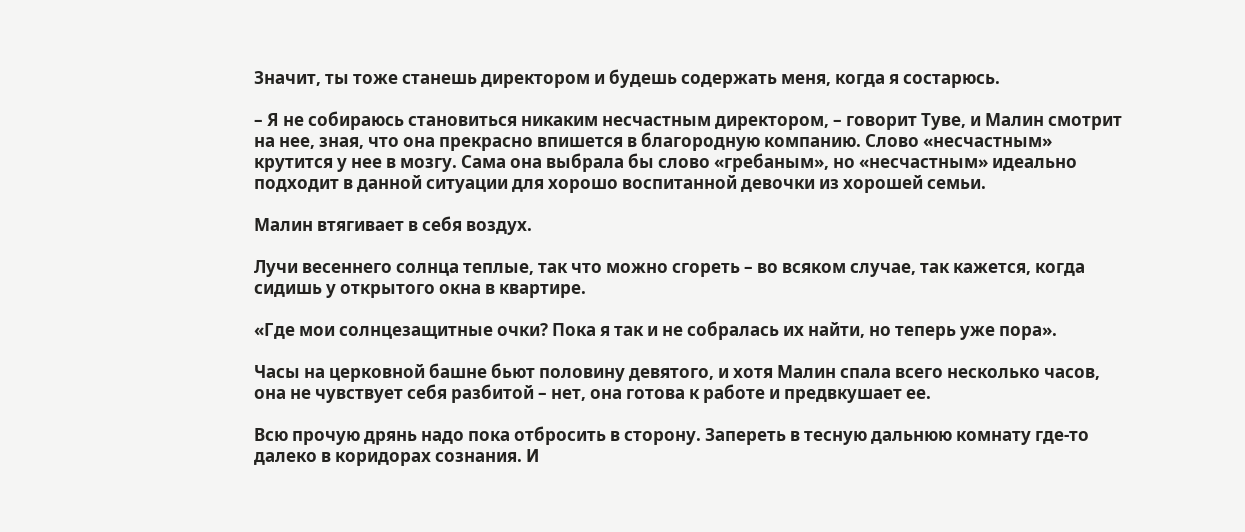Значит, ты тоже станешь директором и будешь содержать меня, когда я состарюсь.

– Я не собираюсь становиться никаким несчастным директором, – говорит Туве, и Малин смотрит на нее, зная, что она прекрасно впишется в благородную компанию. Слово «несчастным» крутится у нее в мозгу. Сама она выбрала бы слово «гребаным», но «несчастным» идеально подходит в данной ситуации для хорошо воспитанной девочки из хорошей семьи.

Малин втягивает в себя воздух.

Лучи весеннего солнца теплые, так что можно сгореть – во всяком случае, так кажется, когда сидишь у открытого окна в квартире.

«Где мои солнцезащитные очки? Пока я так и не собралась их найти, но теперь уже пора».

Часы на церковной башне бьют половину девятого, и хотя Малин спала всего несколько часов, она не чувствует себя разбитой – нет, она готова к работе и предвкушает ее.

Всю прочую дрянь надо пока отбросить в сторону. Запереть в тесную дальнюю комнату где-то далеко в коридорах сознания. И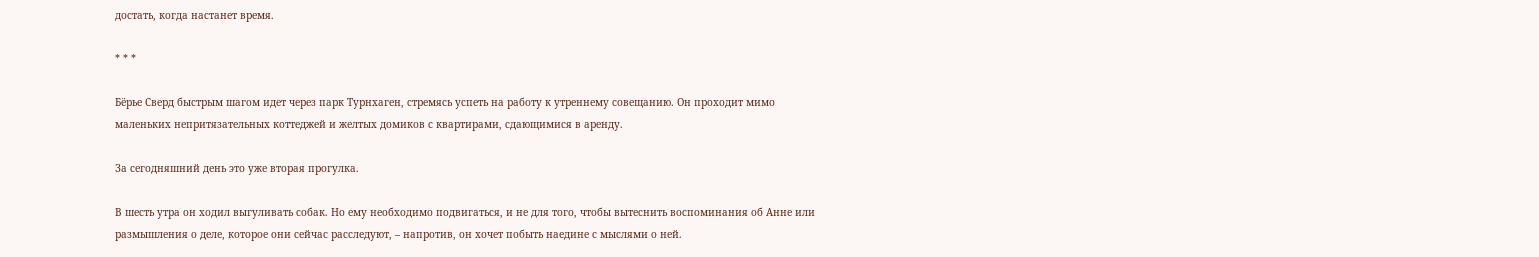достать, когда настанет время.

* * *

Бёрье Сверд быстрым шагом идет через парк Турнхаген, стремясь успеть на работу к утреннему совещанию. Он проходит мимо маленьких непритязательных коттеджей и желтых домиков с квартирами, сдающимися в аренду.

За сегодняшний день это уже вторая прогулка.

В шесть утра он ходил выгуливать собак. Но ему необходимо подвигаться, и не для того, чтобы вытеснить воспоминания об Анне или размышления о деле, которое они сейчас расследуют, – напротив, он хочет побыть наедине с мыслями о ней.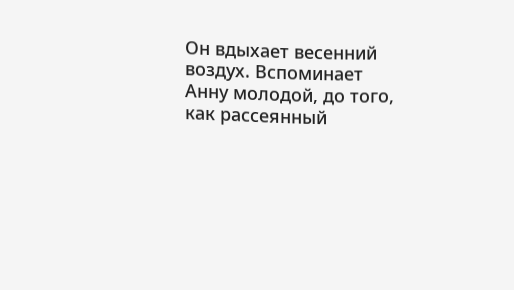Он вдыхает весенний воздух. Вспоминает Анну молодой, до того, как рассеянный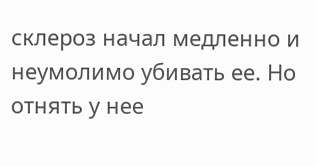склероз начал медленно и неумолимо убивать ее. Но отнять у нее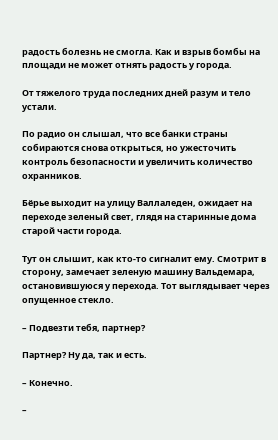радость болезнь не смогла. Как и взрыв бомбы на площади не может отнять радость у города.

От тяжелого труда последних дней разум и тело устали.

По радио он слышал, что все банки страны собираются снова открыться, но ужесточить контроль безопасности и увеличить количество охранников.

Бёрье выходит на улицу Валлаледен, ожидает на переходе зеленый свет, глядя на старинные дома старой части города.

Тут он слышит, как кто-то сигналит ему. Смотрит в сторону, замечает зеленую машину Вальдемара, остановившуюся у перехода. Тот выглядывает через опущенное стекло.

– Подвезти тебя, партнер?

Партнер? Ну да, так и есть.

– Конечно.

–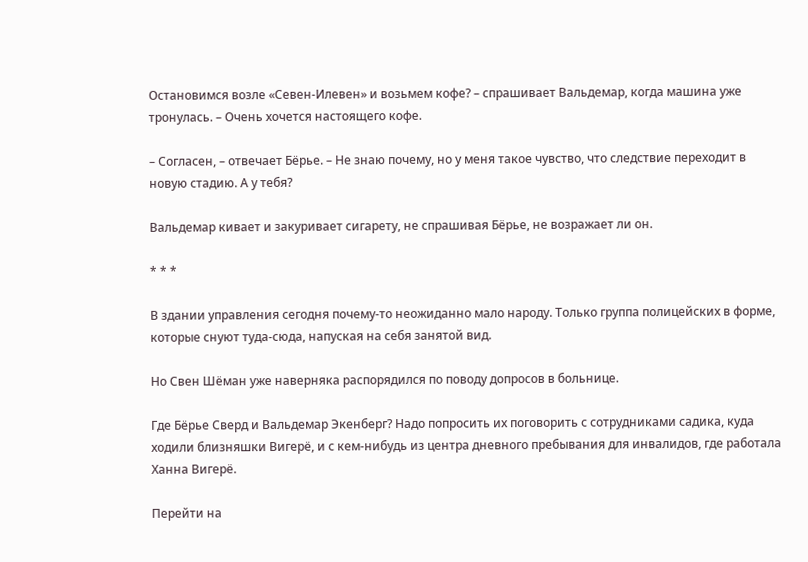Остановимся возле «Севен-Илевен» и возьмем кофе? – спрашивает Вальдемар, когда машина уже тронулась. – Очень хочется настоящего кофе.

– Согласен, – отвечает Бёрье. – Не знаю почему, но у меня такое чувство, что следствие переходит в новую стадию. А у тебя?

Вальдемар кивает и закуривает сигарету, не спрашивая Бёрье, не возражает ли он.

* * *

В здании управления сегодня почему-то неожиданно мало народу. Только группа полицейских в форме, которые снуют туда-сюда, напуская на себя занятой вид.

Но Свен Шёман уже наверняка распорядился по поводу допросов в больнице.

Где Бёрье Сверд и Вальдемар Экенберг? Надо попросить их поговорить с сотрудниками садика, куда ходили близняшки Вигерё, и с кем-нибудь из центра дневного пребывания для инвалидов, где работала Ханна Вигерё.

Перейти на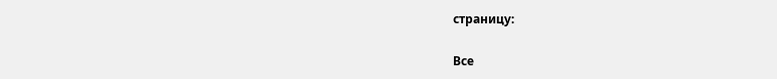страницу:

Все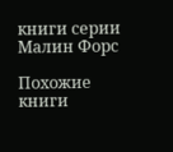книги серии Малин Форс

Похожие книги